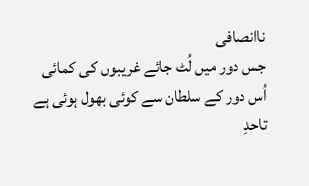ناانصافی
جس دور میں لُٹ جائے غریبوں کی کمائی
اُس دور کے سلطان سے کوئی بھول ہوئی ہے
تاحدِ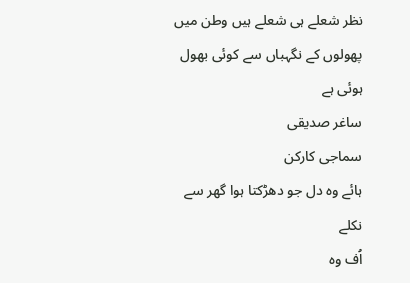نظر شعلے ہی شعلے ہیں وطن میں
پھولوں کے نگہباں سے کوئی بھول ہوئی ہے
ساغر صدیقی
سماجی کارکن
ہائے وہ دل جو دھڑکتا ہوا گھر سے نکلے
اُف وہ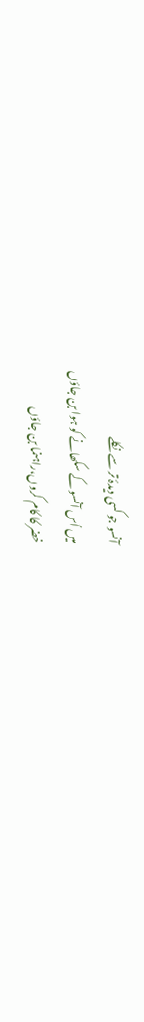آنسو جو کسی دیدۂ تر سے نکلے
میں اُس آنسو کے سکھانے کو ہوا بن جاؤں
خضر کا کام کروں،راہنما بن جاؤں